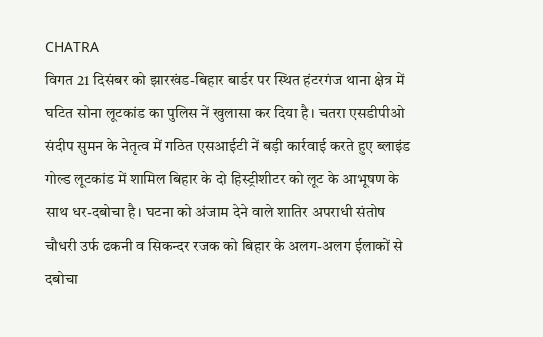CHATRA
विगत 21 दिसंबर को झारखंड-बिहार बार्डर पर स्थित हंटरगंज थाना क्षेत्र में घटित सोना लूटकांड का पुलिस नें खुलासा कर दिया है। चतरा एसडीपीओ संदीप सुमन के नेतृत्व में गठित एसआईटी नें बड़ी कार्रवाई करते हुए ब्लाइंड गोल्ड लूटकांड में शामिल बिहार के दो हिस्ट्रीशीटर को लूट के आभूषण के साथ धर-दबोचा है। घटना को अंजाम देने वाले शातिर अपराधी संतोष चौधरी उर्फ ढकनी व सिकन्दर रजक को बिहार के अलग-अलग ईलाकों से दबोचा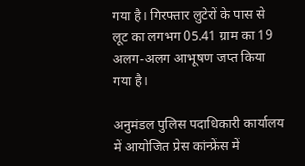गया है। गिरफ्तार लुटेरों के पास से लूट का लगभग 05.41 ग्राम का 19 अलग-अलग आभूषण जप्त किया गया है।

अनुमंडल पुलिस पदाधिकारी कार्यालय में आयोजित प्रेस कांन्फ्रेंस में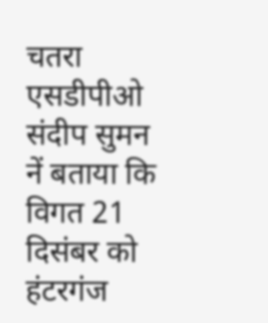चतरा एसडीपीओ संदीप सुमन नें बताया कि विगत 21 दिसंबर को हंटरगंज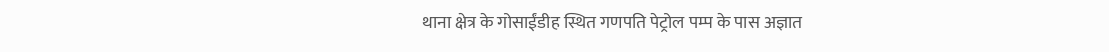थाना क्षेत्र के गोसाईंडीह स्थित गणपति पेट्रोल पम्प के पास अज्ञात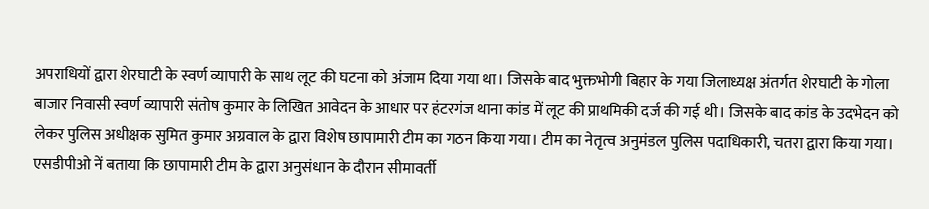अपराधियों द्वारा शेरघाटी के स्वर्ण व्यापारी के साथ लूट की घटना को अंजाम दिया गया था। जिसके बाद भुक्तभोगी बिहार के गया जिलाध्यक्ष अंतर्गत शेरघाटी के गोला बाजार निवासी स्वर्ण व्यापारी संतोष कुमार के लिखित आवेदन के आधार पर हंटरगंज थाना कांड में लूट की प्राथमिकी दर्ज की गई थी। जिसके बाद कांड के उदभेदन को लेकर पुलिस अधीक्षक सुमित कुमार अग्रवाल के द्वारा विशेष छापामारी टीम का गठन किया गया। टीम का नेतृत्व अनुमंडल पुलिस पदाधिकारी, चतरा द्वारा किया गया। एसडीपीओ नें बताया कि छापामारी टीम के द्वारा अनुसंधान के दौरान सीमावर्ती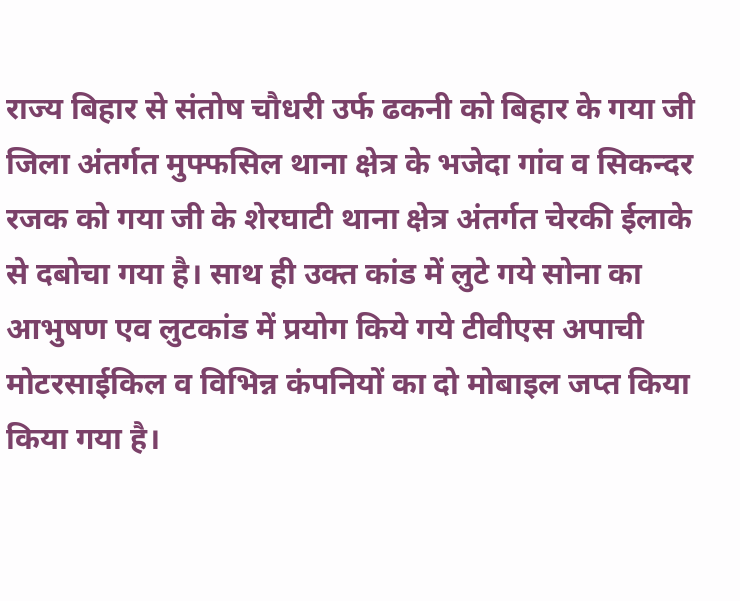राज्य बिहार से संतोष चौधरी उर्फ ढकनी को बिहार के गया जी जिला अंतर्गत मुफ्फसिल थाना क्षेत्र के भजेदा गांव व सिकन्दर रजक को गया जी के शेरघाटी थाना क्षेत्र अंतर्गत चेरकी ईलाके से दबोचा गया है। साथ ही उक्त कांड में लुटे गये सोना का आभुषण एव लुटकांड में प्रयोग किये गये टीवीएस अपाची मोटरसाईकिल व विभिन्न कंपनियों का दो मोबाइल जप्त किया किया गया है।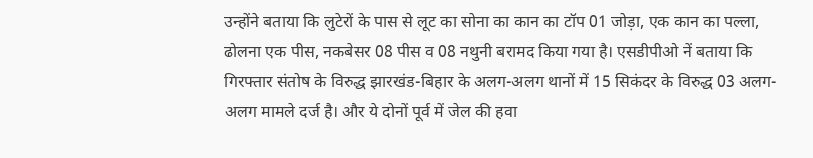उन्होंने बताया कि लुटेरों के पास से लूट का सोना का कान का टॉप 01 जोड़ा, एक कान का पल्ला, ढोलना एक पीस, नकबेसर 08 पीस व 08 नथुनी बरामद किया गया है। एसडीपीओ नें बताया कि गिरफ्तार संतोष के विरुद्ध झारखंड-बिहार के अलग-अलग थानों में 15 सिकंदर के विरुद्ध 03 अलग-अलग मामले दर्ज है। और ये दोनों पूर्व में जेल की हवा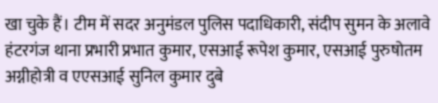खा चुके हैं। टीम में सदर अनुमंडल पुलिस पदाधिकारी, संदीप सुमन के अलावे हंटरगंज थाना प्रभारी प्रभात कुमार, एसआई रूपेश कुमार, एसआई पुरुषोतम अग्नीहोत्री व एएसआई सुनिल कुमार दुबे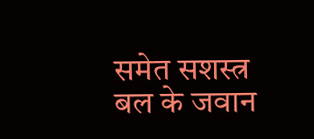समेत सशस्त्र बल के जवान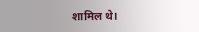शामिल थे।